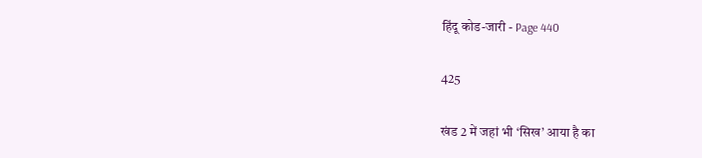हिंदू कोड-जारी - Page 440

425

खंड 2 में जहां भी ‘सिख’ आया है का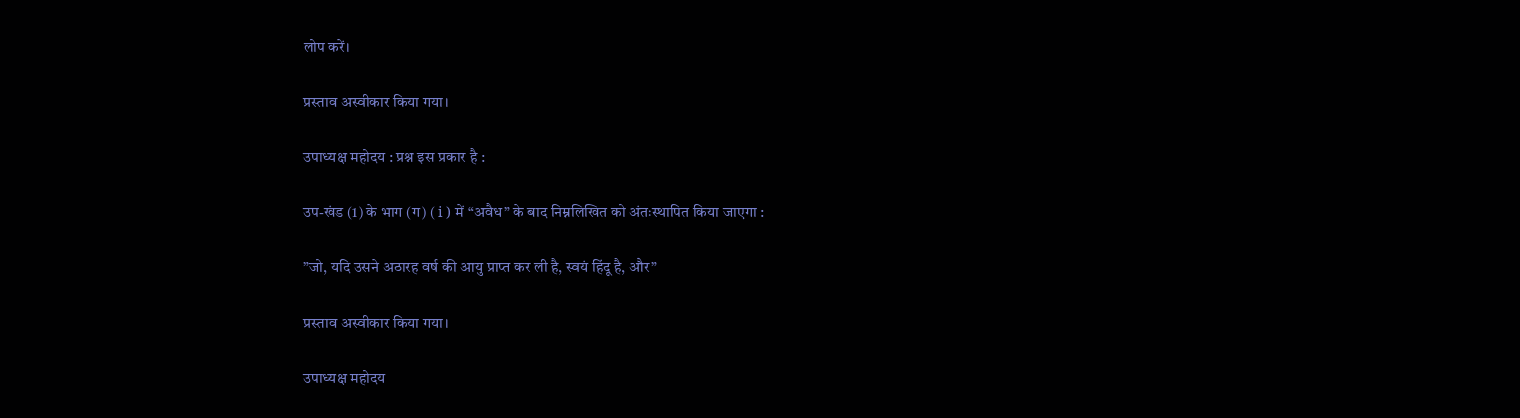लोप करें।

प्रस्ताव अस्वीकार किया गया।

उपाध्यक्ष महोदय : प्रश्न इस प्रकार है :

उप-खंड (1) के भाग (ग) ( i ) में “अवैध” के बाद निम्नलिखित को अंतःस्थापित किया जाएगा :

”जो, यदि उसने अठारह वर्ष की आयु प्राप्त कर ली है, स्वयं हिंदू है, और”

प्रस्ताव अस्वीकार किया गया।

उपाध्यक्ष महोदय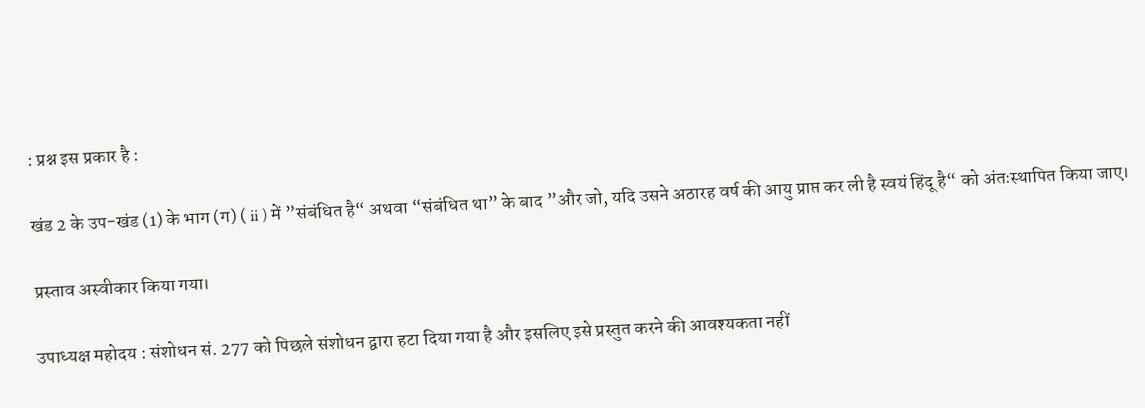: प्रश्न इस प्रकार है :

खंड 2 के उप-खंड (1) के भाग (ग) ( ii ) में ”संबंधित है“ अथवा “संबंधित था” के बाद ”और जो, यदि उसने अठारह वर्ष की आयु प्राप्त कर ली है स्वयं हिंदू है“ को अंतःस्थापित किया जाए।

प्रस्ताव अस्वीकार किया गया।

उपाध्यक्ष महोदय : संशोधन सं. 277 को पिछले संशोधन द्वारा हटा दिया गया है और इसलिए इसे प्रस्तुत करने की आवश्यकता नहीं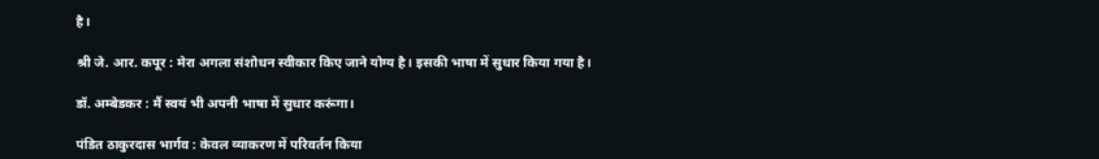है।

श्री जे. आर. कपूर : मेरा अगला संशोधन स्वीकार किए जाने योग्य है। इसकी भाषा में सुधार किया गया है।

डॉ. अम्बेडकर : मैं स्वयं भी अपनी भाषा में सुधार करूंगा।

पंडित ठाकुरदास भार्गव : केवल व्याकरण में परिवर्तन किया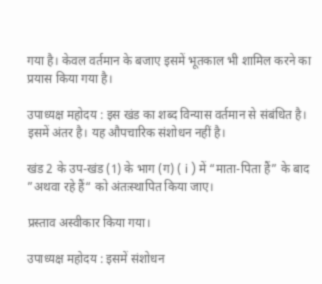गया है। केवल वर्तमान के बजाए इसमें भूतकाल भी शामिल करने का प्रयास किया गया है।

उपाध्यक्ष महोदय : इस खंड का शब्द विन्यास वर्तमान से संबंधित है। इसमें अंतर है। यह औपचारिक संशोधन नहीं है।

खंड 2 के उप-खंड (1) के भाग (ग) ( i ) में “माता-पिता हैं” के बाद ”अथवा रहे हैं“ को अंतःस्थापित किया जाए।

प्रस्ताव अस्वीकार किया गया।

उपाध्यक्ष महोदय : इसमें संशोधन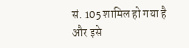सं. 105 शामिल हो गया है और इसे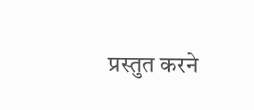प्रस्तुत करने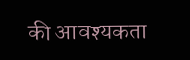की आवश्यकता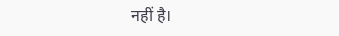नहीं है।